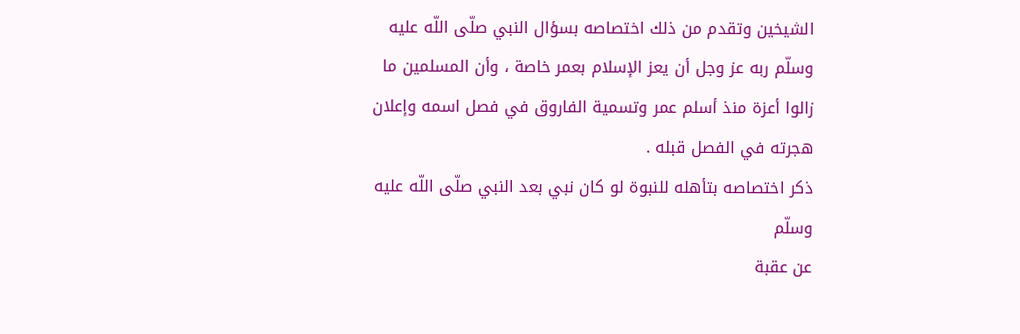الشيخين وتقدم من ذلك اختصاصه بسؤال النبي صلّى اللّه عليه وسلّم ربه عز وجل أن يعز الإسلام بعمر خاصة ، وأن المسلمين ما زالوا أعزة منذ أسلم عمر وتسمية الفاروق في فصل اسمه وإعلان هجرته في الفصل قبله .
ذكر اختصاصه بتأهله للنبوة لو كان نبي بعد النبي صلّى اللّه عليه وسلّم
عن عقبة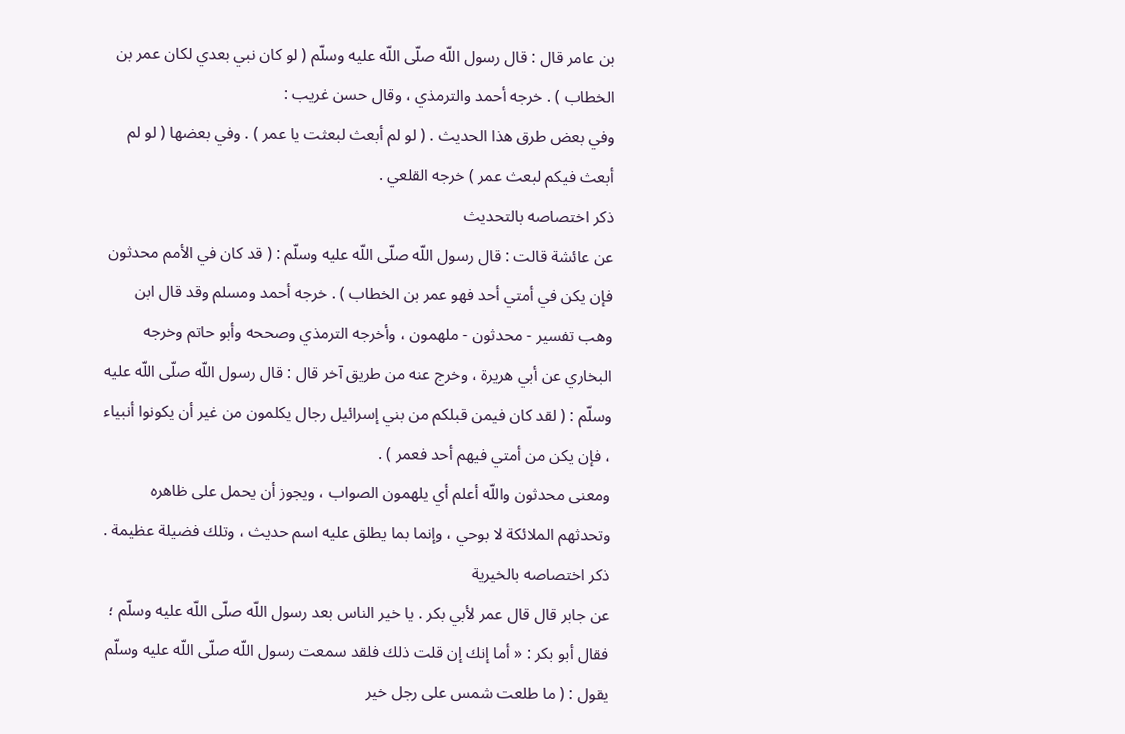بن عامر قال : قال رسول اللّه صلّى اللّه عليه وسلّم ( لو كان نبي بعدي لكان عمر بن الخطاب ) . خرجه أحمد والترمذي ، وقال حسن غريب :
وفي بعض طرق هذا الحديث . ( لو لم أبعث لبعثت يا عمر ) . وفي بعضها ( لو لم أبعث فيكم لبعث عمر ) خرجه القلعي .
ذكر اختصاصه بالتحديث
عن عائشة قالت : قال رسول اللّه صلّى اللّه عليه وسلّم : ( قد كان في الأمم محدثون فإن يكن في أمتي أحد فهو عمر بن الخطاب ) . خرجه أحمد ومسلم وقد قال ابن وهب تفسير - محدثون - ملهمون ، وأخرجه الترمذي وصححه وأبو حاتم وخرجه البخاري عن أبي هريرة ، وخرج عنه من طريق آخر قال : قال رسول اللّه صلّى اللّه عليه وسلّم : ( لقد كان فيمن قبلكم من بني إسرائيل رجال يكلمون من غير أن يكونوا أنبياء ، فإن يكن من أمتي فيهم أحد فعمر ) .
ومعنى محدثون واللّه أعلم أي يلهمون الصواب ، ويجوز أن يحمل على ظاهره وتحدثهم الملائكة لا بوحي ، وإنما بما يطلق عليه اسم حديث ، وتلك فضيلة عظيمة .
ذكر اختصاصه بالخيرية
عن جابر قال قال عمر لأبي بكر . يا خير الناس بعد رسول اللّه صلّى اللّه عليه وسلّم ؛ فقال أبو بكر : « أما إنك إن قلت ذلك فلقد سمعت رسول اللّه صلّى اللّه عليه وسلّم يقول : ( ما طلعت شمس على رجل خير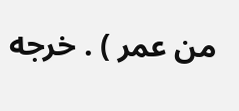من عمر ) . خرجه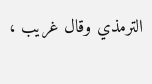الترمذي وقال غريب ،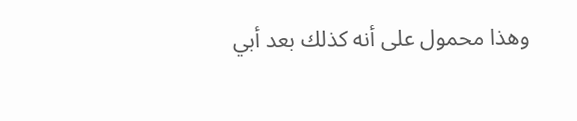وهذا محمول على أنه كذلك بعد أبي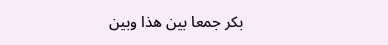بكر جمعا بين هذا وبين